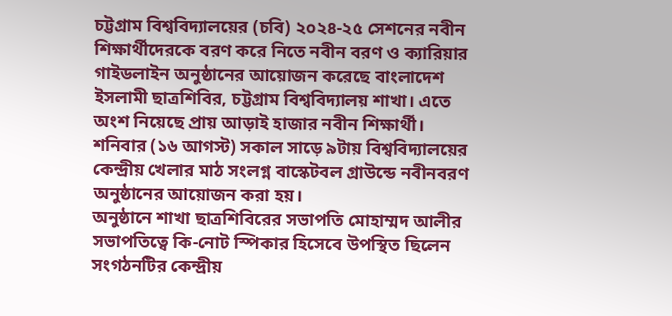চট্টগ্রাম বিশ্ববিদ্যালয়ের (চবি) ২০২৪-২৫ সেশনের নবীন শিক্ষার্থীদেরকে বরণ করে নিতে নবীন বরণ ও ক্যারিয়ার গাইডলাইন অনুষ্ঠানের আয়োজন করেছে বাংলাদেশ ইসলামী ছাত্রশিবির, চট্টগ্রাম বিশ্ববিদ্যালয় শাখা। এতে অংশ নিয়েছে প্রায় আড়াই হাজার নবীন শিক্ষার্থী।
শনিবার (১৬ আগস্ট) সকাল সাড়ে ৯টায় বিশ্ববিদ্যালয়ের কেন্দ্রীয় খেলার মাঠ সংলগ্ন বাস্কেটবল গ্রাউন্ডে নবীনবরণ অনুষ্ঠানের আয়োজন করা হয়।
অনুষ্ঠানে শাখা ছাত্রশিবিরের সভাপতি মোহাম্মদ আলীর সভাপতিত্বে কি-নোট স্পিকার হিসেবে উপস্থিত ছিলেন সংগঠনটির কেন্দ্রীয়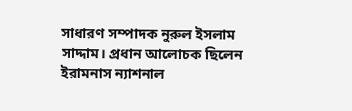সাধারণ সম্পাদক নুরুল ইসলাম সাদ্দাম। প্রধান আলোচক ছিলেন ইরামনাস ন্যাশনাল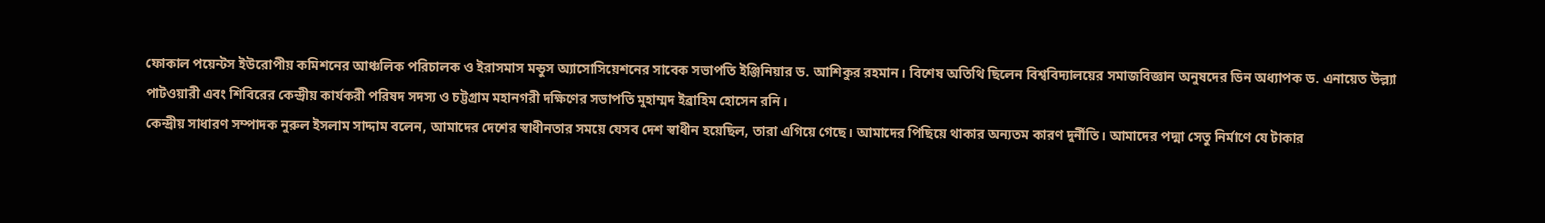ফোকাল পয়েন্টস ইউরোপীয় কমিশনের আঞ্চলিক পরিচালক ও ইরাসমাস মন্ডুস অ্যাসোসিয়েশনের সাবেক সভাপতি ইঞ্জিনিয়ার ড. আশিকুর রহমান। বিশেষ অতিথি ছিলেন বিশ্ববিদ্যালয়ের সমাজবিজ্ঞান অনুষদের ডিন অধ্যাপক ড. এনায়েত উল্ল্যা পাটওয়ারী এবং শিবিরের কেন্দ্রীয় কার্যকরী পরিষদ সদস্য ও চট্টগ্রাম মহানগরী দক্ষিণের সভাপতি মুহাম্মদ ইব্রাহিম হোসেন রনি।
কেন্দ্রীয় সাধারণ সম্পাদক নুরুল ইসলাম সাদ্দাম বলেন, আমাদের দেশের স্বাধীনতার সময়ে যেসব দেশ স্বাধীন হয়েছিল, তারা এগিয়ে গেছে। আমাদের পিছিয়ে থাকার অন্যতম কারণ দুর্নীতি। আমাদের পদ্মা সেতু নির্মাণে যে টাকার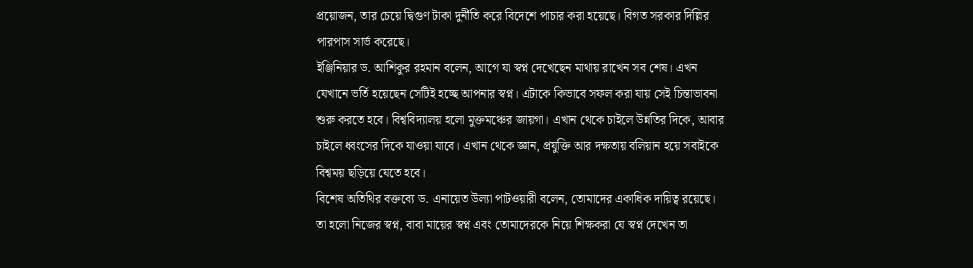প্রয়োজন, তার চেয়ে দ্বিগুণ টাকা দুর্নীতি করে বিদেশে পাচার করা হয়েছে। বিগত সরকার দিল্লির পারপাস সার্ভ করেছে।
ইঞ্জিনিয়ার ড. আশিকুর রহমান বলেন, আগে যা স্বপ্ন দেখেছেন মাথায় রাখেন সব শেষ। এখন যেখানে ভর্তি হয়েছেন সেটিই হচ্ছে আপনার স্বপ্ন। এটাকে কিভাবে সফল করা যায় সেই চিন্তাভাবনা শুরু করতে হবে। বিশ্ববিদ্যালয় হলো মুক্তমঞ্চের জায়গা। এখান থেকে চাইলে উন্নতির দিকে, আবার চাইলে ধ্বংসের দিকে যাওয়া যাবে। এখান থেকে জ্ঞান, প্রযুক্তি আর দক্ষতায় বলিয়ান হয়ে সবাইকে বিশ্বময় ছড়িয়ে যেতে হবে।
বিশেষ অতিথির বক্তব্যে ড. এনায়েত উল্যা পাটওয়ারী বলেন, তোমাদের একাধিক দায়িত্ব রয়েছে। তা হলো নিজের স্বপ্ন, বাবা মায়ের স্বপ্ন এবং তোমাদেরকে নিয়ে শিক্ষকরা যে স্বপ্ন দেখেন তা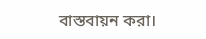বাস্তবায়ন করা।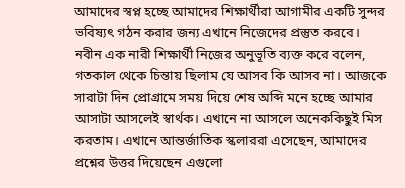আমাদের স্বপ্ন হচ্ছে আমাদের শিক্ষার্থীরা আগামীর একটি সুন্দর ভবিষ্যৎ গঠন করার জন্য এখানে নিজেদের প্রস্তুত করবে।
নবীন এক নারী শিক্ষার্থী নিজের অনুভূতি ব্যক্ত করে বলেন, গতকাল থেকে চিন্তায় ছিলাম যে আসব কি আসব না। আজকে সারাটা দিন প্রোগ্রামে সময় দিয়ে শেষ অব্দি মনে হচ্ছে আমার আসাটা আসলেই স্বার্থক। এখানে না আসলে অনেককিছুই মিস করতাম। এখানে আন্তর্জাতিক স্কলাররা এসেছেন, আমাদের প্রশ্নের উত্তর দিয়েছেন এগুলো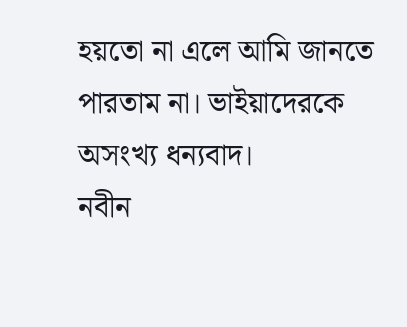হয়তো না এলে আমি জানতে পারতাম না। ভাইয়াদেরকে অসংখ্য ধন্যবাদ।
নবীন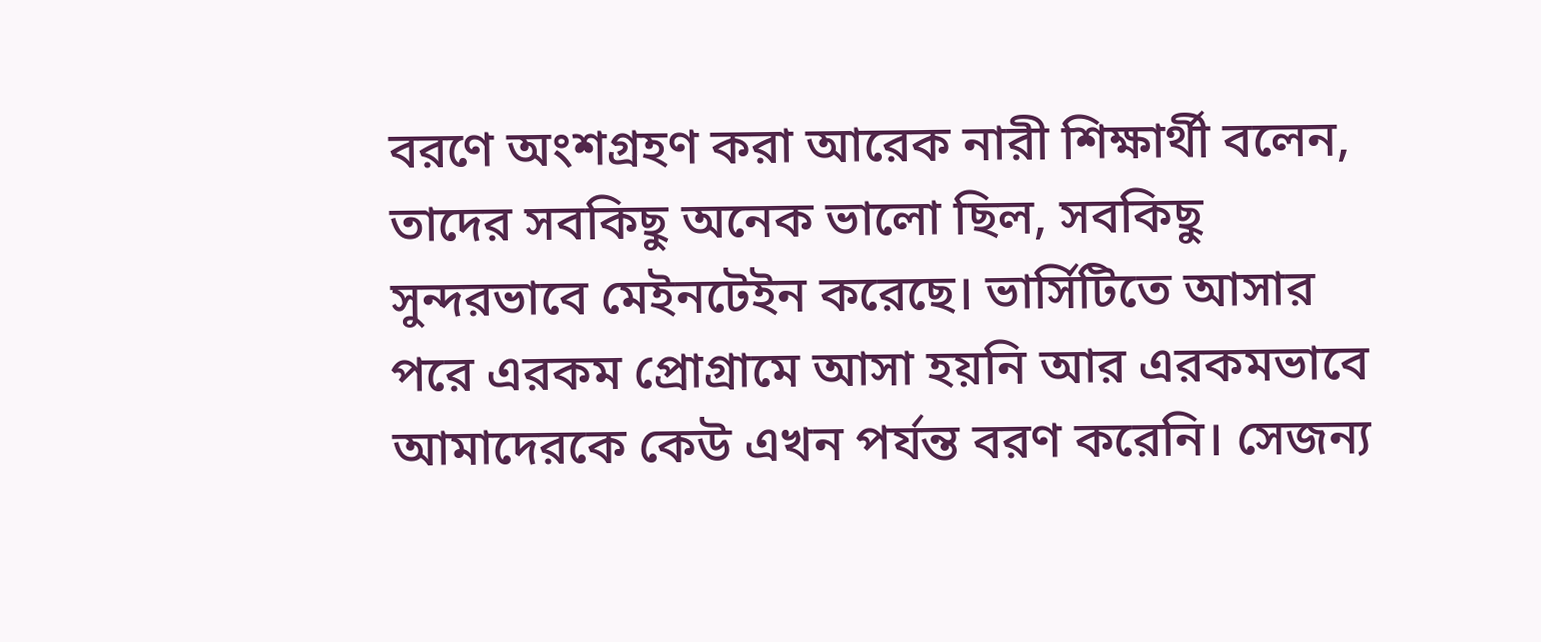বরণে অংশগ্রহণ করা আরেক নারী শিক্ষার্থী বলেন, তাদের সবকিছু অনেক ভালো ছিল, সবকিছু সুন্দরভাবে মেইনটেইন করেছে। ভার্সিটিতে আসার পরে এরকম প্রোগ্রামে আসা হয়নি আর এরকমভাবে আমাদেরকে কেউ এখন পর্যন্ত বরণ করেনি। সেজন্য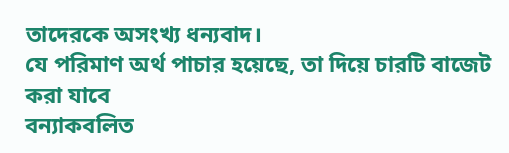তাদেরকে অসংখ্য ধন্যবাদ।
যে পরিমাণ অর্থ পাচার হয়েছে, তা দিয়ে চারটি বাজেট করা যাবে
বন্যাকবলিত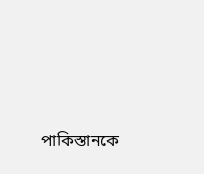পাকিস্তানকে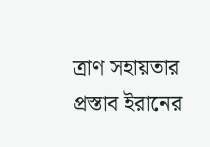ত্রাণ সহায়তার প্রস্তাব ইরানের